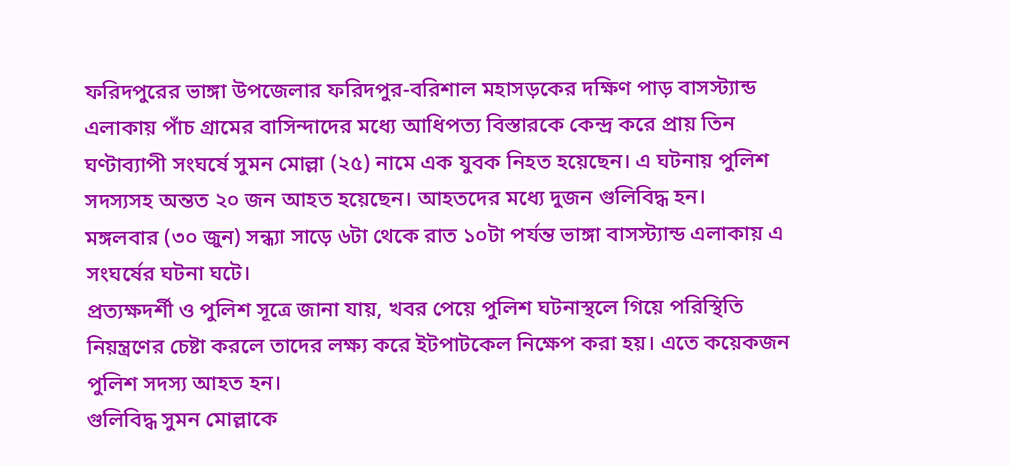ফরিদপুরের ভাঙ্গা উপজেলার ফরিদপুর-বরিশাল মহাসড়কের দক্ষিণ পাড় বাসস্ট্যান্ড এলাকায় পাঁচ গ্রামের বাসিন্দাদের মধ্যে আধিপত্য বিস্তারকে কেন্দ্র করে প্রায় তিন ঘণ্টাব্যাপী সংঘর্ষে সুমন মোল্লা (২৫) নামে এক যুবক নিহত হয়েছেন। এ ঘটনায় পুলিশ সদস্যসহ অন্তত ২০ জন আহত হয়েছেন। আহতদের মধ্যে দুজন গুলিবিদ্ধ হন।
মঙ্গলবার (৩০ জুন) সন্ধ্যা সাড়ে ৬টা থেকে রাত ১০টা পর্যন্ত ভাঙ্গা বাসস্ট্যান্ড এলাকায় এ সংঘর্ষের ঘটনা ঘটে।
প্রত্যক্ষদর্শী ও পুলিশ সূত্রে জানা যায়, খবর পেয়ে পুলিশ ঘটনাস্থলে গিয়ে পরিস্থিতি নিয়ন্ত্রণের চেষ্টা করলে তাদের লক্ষ্য করে ইটপাটকেল নিক্ষেপ করা হয়। এতে কয়েকজন পুলিশ সদস্য আহত হন।
গুলিবিদ্ধ সুমন মোল্লাকে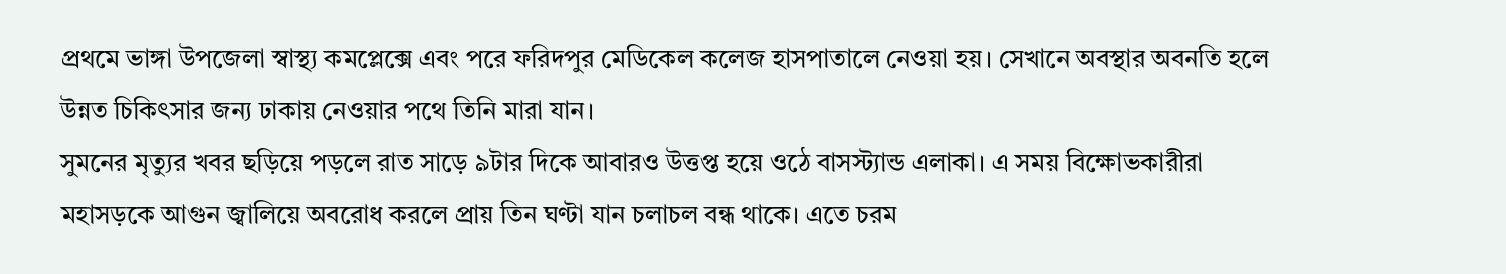প্রথমে ভাঙ্গা উপজেলা স্বাস্থ্য কমপ্লেক্সে এবং পরে ফরিদপুর মেডিকেল কলেজ হাসপাতালে নেওয়া হয়। সেখানে অবস্থার অবনতি হলে উন্নত চিকিৎসার জন্য ঢাকায় নেওয়ার পথে তিনি মারা যান।
সুমনের মৃত্যুর খবর ছড়িয়ে পড়লে রাত সাড়ে ৯টার দিকে আবারও উত্তপ্ত হয়ে ওঠে বাসস্ট্যান্ড এলাকা। এ সময় বিক্ষোভকারীরা মহাসড়কে আগুন জ্বালিয়ে অবরোধ করলে প্রায় তিন ঘণ্টা যান চলাচল বন্ধ থাকে। এতে চরম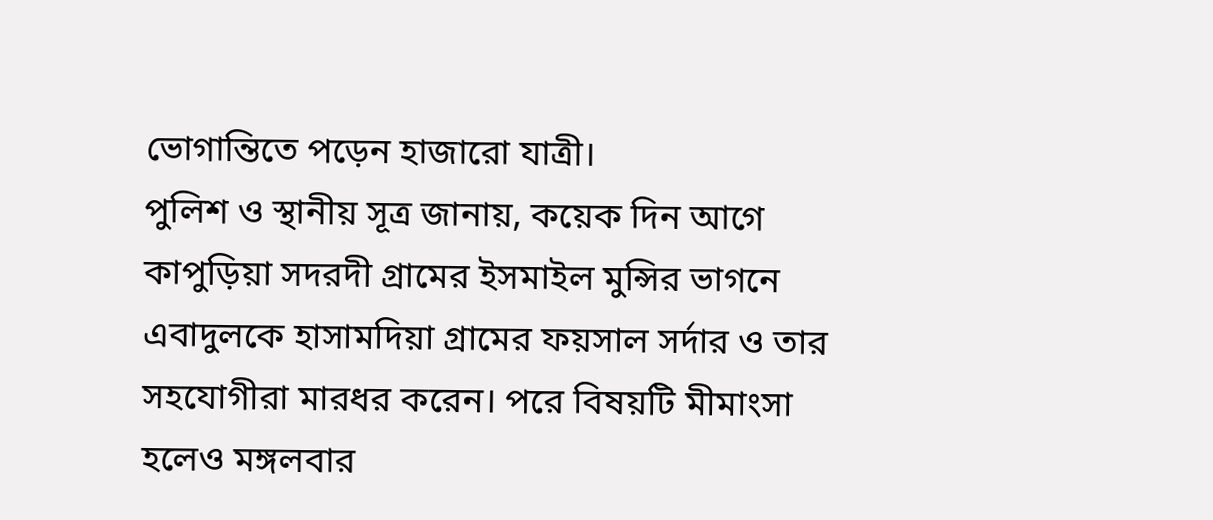ভোগান্তিতে পড়েন হাজারো যাত্রী।
পুলিশ ও স্থানীয় সূত্র জানায়, কয়েক দিন আগে কাপুড়িয়া সদরদী গ্রামের ইসমাইল মুন্সির ভাগনে এবাদুলকে হাসামদিয়া গ্রামের ফয়সাল সর্দার ও তার সহযোগীরা মারধর করেন। পরে বিষয়টি মীমাংসা হলেও মঙ্গলবার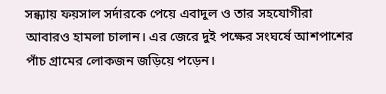সন্ধ্যায় ফয়সাল সর্দারকে পেয়ে এবাদুল ও তার সহযোগীরা আবারও হামলা চালান। এর জেরে দুই পক্ষের সংঘর্ষে আশপাশের পাঁচ গ্রামের লোকজন জড়িয়ে পড়েন।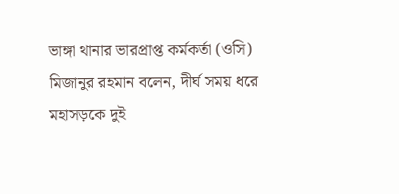ভাঙ্গা থানার ভারপ্রাপ্ত কর্মকর্তা (ওসি) মিজানুর রহমান বলেন, দীর্ঘ সময় ধরে মহাসড়কে দুই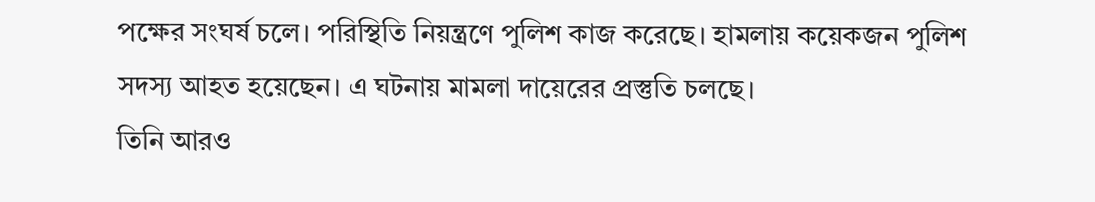পক্ষের সংঘর্ষ চলে। পরিস্থিতি নিয়ন্ত্রণে পুলিশ কাজ করেছে। হামলায় কয়েকজন পুলিশ সদস্য আহত হয়েছেন। এ ঘটনায় মামলা দায়েরের প্রস্তুতি চলছে।
তিনি আরও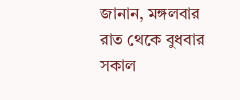জানান, মঙ্গলবার রাত থেকে বুধবার সকাল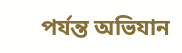পর্যন্ত অভিযান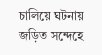চালিয়ে ঘটনায় জড়িত সন্দেহে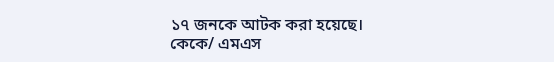১৭ জনকে আটক করা হয়েছে।
কেকে/ এমএস